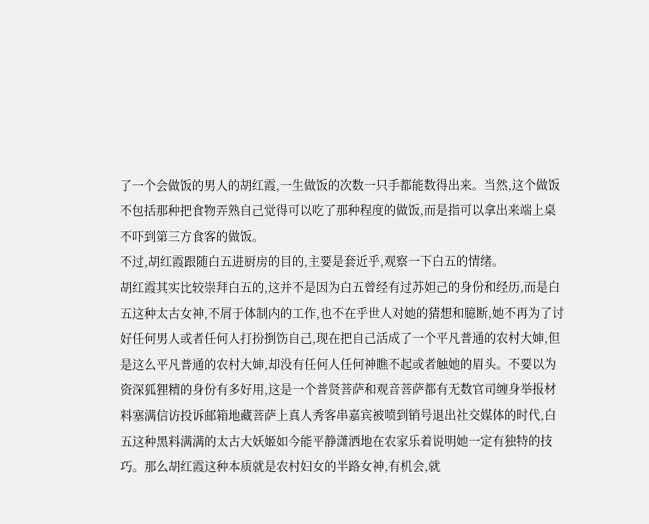了一个会做饭的男人的胡红霞,一生做饭的次数一只手都能数得出来。当然,这个做饭不包括那种把食物弄熟自己觉得可以吃了那种程度的做饭,而是指可以拿出来端上桌不吓到第三方食客的做饭。
不过,胡红霞跟随白五进厨房的目的,主要是套近乎,观察一下白五的情绪。
胡红霞其实比较崇拜白五的,这并不是因为白五曾经有过苏妲己的身份和经历,而是白五这种太古女神,不屑于体制内的工作,也不在乎世人对她的猜想和臆断,她不再为了讨好任何男人或者任何人打扮捯饬自己,现在把自己活成了一个平凡普通的农村大婶,但是这么平凡普通的农村大婶,却没有任何人任何神瞧不起或者触她的眉头。不要以为资深狐狸精的身份有多好用,这是一个普贤菩萨和观音菩萨都有无数官司缠身举报材料塞满信访投诉邮箱地藏菩萨上真人秀客串嘉宾被喷到销号退出社交媒体的时代,白五这种黑料满满的太古大妖姬如今能平静潇洒地在农家乐着说明她一定有独特的技巧。那么胡红霞这种本质就是农村妇女的半路女神,有机会,就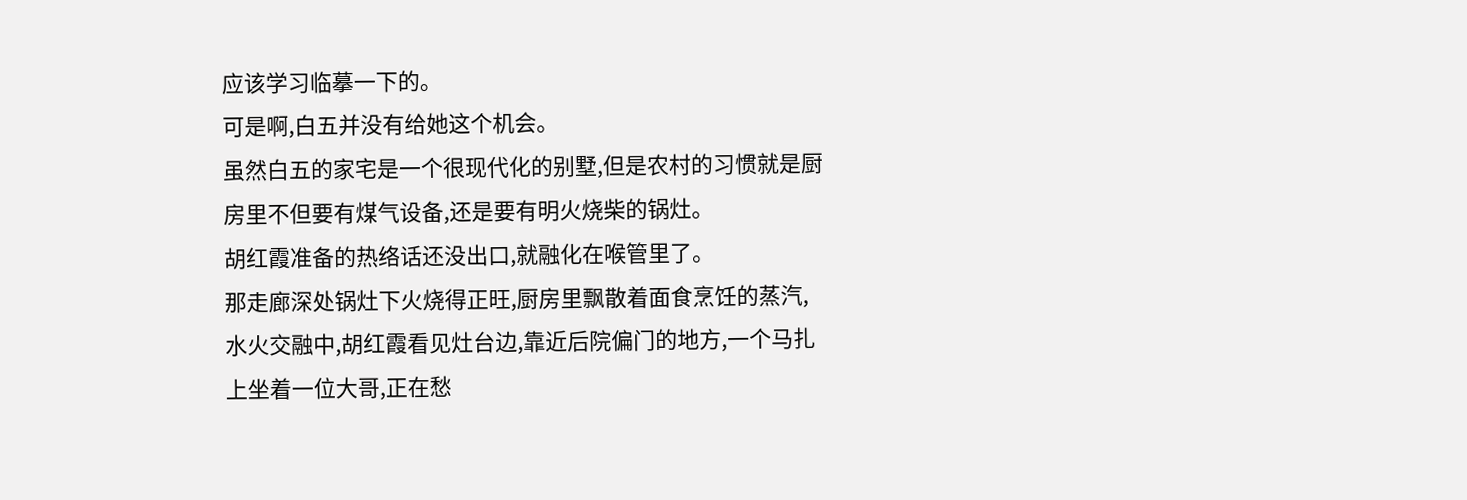应该学习临摹一下的。
可是啊,白五并没有给她这个机会。
虽然白五的家宅是一个很现代化的别墅,但是农村的习惯就是厨房里不但要有煤气设备,还是要有明火烧柴的锅灶。
胡红霞准备的热络话还没出口,就融化在喉管里了。
那走廊深处锅灶下火烧得正旺,厨房里飘散着面食烹饪的蒸汽,水火交融中,胡红霞看见灶台边,靠近后院偏门的地方,一个马扎上坐着一位大哥,正在愁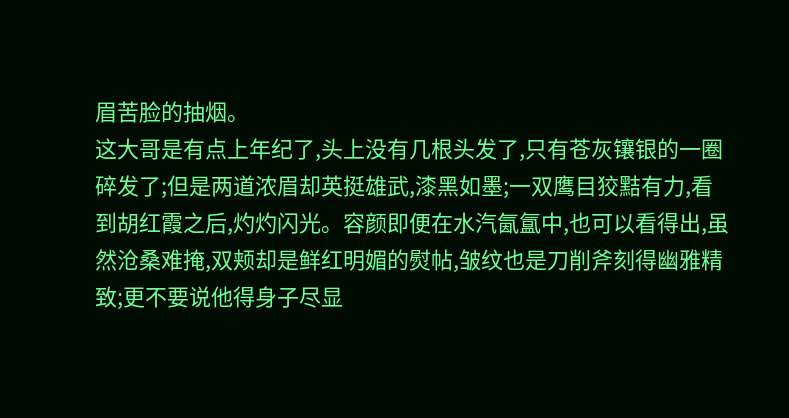眉苦脸的抽烟。
这大哥是有点上年纪了,头上没有几根头发了,只有苍灰镶银的一圈碎发了;但是两道浓眉却英挺雄武,漆黑如墨;一双鹰目狡黠有力,看到胡红霞之后,灼灼闪光。容颜即便在水汽氤氲中,也可以看得出,虽然沧桑难掩,双颊却是鲜红明媚的熨帖,皱纹也是刀削斧刻得幽雅精致;更不要说他得身子尽显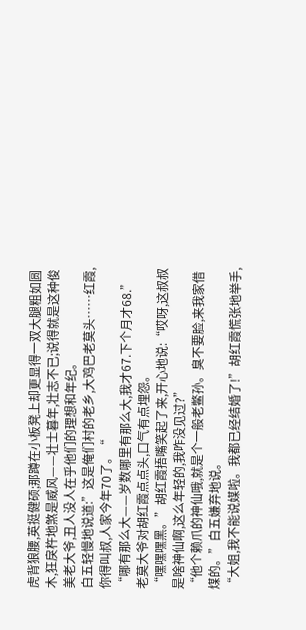虎背狼腰,英挺健硕;那蹲在小板凳上却更显得一双大腿粗如圆木,狂戾杵地煞是威风——壮士暮年,壮志不已;说得就是这种俊美老大爷,丑人没人在乎他们的理想和年纪。
白五轻慢地说道:”这是俺们村的老乡,大鸡巴老莫头……红霞,你得叫叔,人家今年70了。“
“哪有那么大——岁数哪里有那么大,我才67.下个月才68.”老莫大爷对胡红霞点点头,口气有点埋怨。
“嘿嘿嘿黑。”胡红霞捂嘴笑起了来,开心地说:“哎呀,这叔叔是啥神仙啊,这么年轻的,我咋没见过?”
“他个赖爪的神仙哦,就是个一般老鳖孙。臭不要脸,来我家借煤的。”白五嫌弃地说。
“大姐,我不能说媒啦。我都已经结婚了!”胡红霞慌张地举手,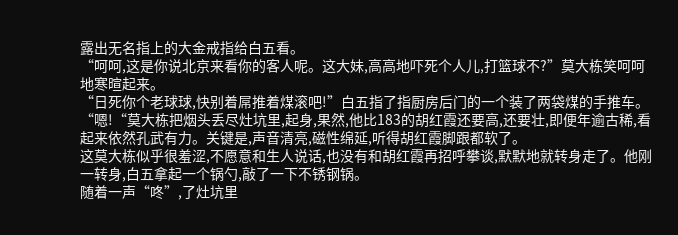露出无名指上的大金戒指给白五看。
“呵呵,这是你说北京来看你的客人呢。这大妹,高高地吓死个人儿,打篮球不?”莫大栋笑呵呵地寒暄起来。
“日死你个老球球,快别着屌推着煤滚吧!”白五指了指厨房后门的一个装了两袋煤的手推车。
“嗯!“莫大栋把烟头丢尽灶坑里,起身,果然,他比183的胡红霞还要高,还要壮,即便年逾古稀,看起来依然孔武有力。关键是,声音清亮,磁性绵延,听得胡红霞脚跟都软了。
这莫大栋似乎很羞涩,不愿意和生人说话,也没有和胡红霞再招呼攀谈,默默地就转身走了。他刚一转身,白五拿起一个锅勺,敲了一下不锈钢锅。
随着一声“咚”,了灶坑里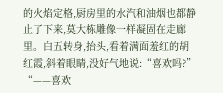的火焰定格,厨房里的水汽和油烟也都静止了下来,莫大栋雕像一样凝固在走廊里。白五转身,抬头,看着满面羞红的胡红霞,斜着眼睛,没好气地说:“喜欢吗?”
“——喜欢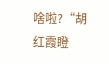啥啦?“胡红霞瞪